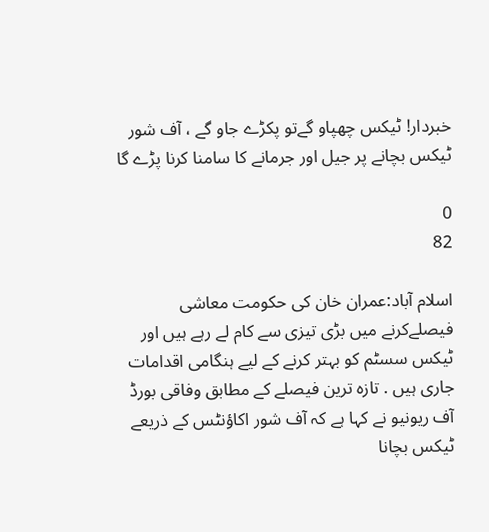خبردار! ٹیکس چھپاو گےتو پکڑے جاو گے ، آف شور ٹیکس بچانے پر جیل اور جرمانے کا سامنا کرنا پڑے گا

0
82

اسلام آباد:عمران خان کی حکومت معاشی فیصلےکرنے میں بڑی تیزی سے کام لے رہے ہیں اور ٹیکس سسٹم کو بہتر کرنے کے لیے ہنگامی اقدامات جاری ہیں . تازہ ترین فیصلے کے مطابق وفاقی بورڈ آف ریونیو نے کہا ہے کہ آف شور اکاؤنٹس کے ذریعے ٹیکس بچانا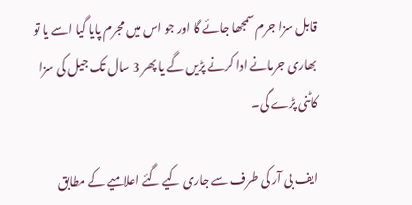قابل سزا جرم سمجھا جائے گا اور جو اس میں مجرم پایا گیا اسے یا تو بھاری جرمانے ادا کرنے پڑیں گے یا پھر 3 سال تک جیل کی سزا کاٹنی پڑے گی۔

ایف بی آر کی طرف سے جاری کیے گئے اعلامیے کے مطابق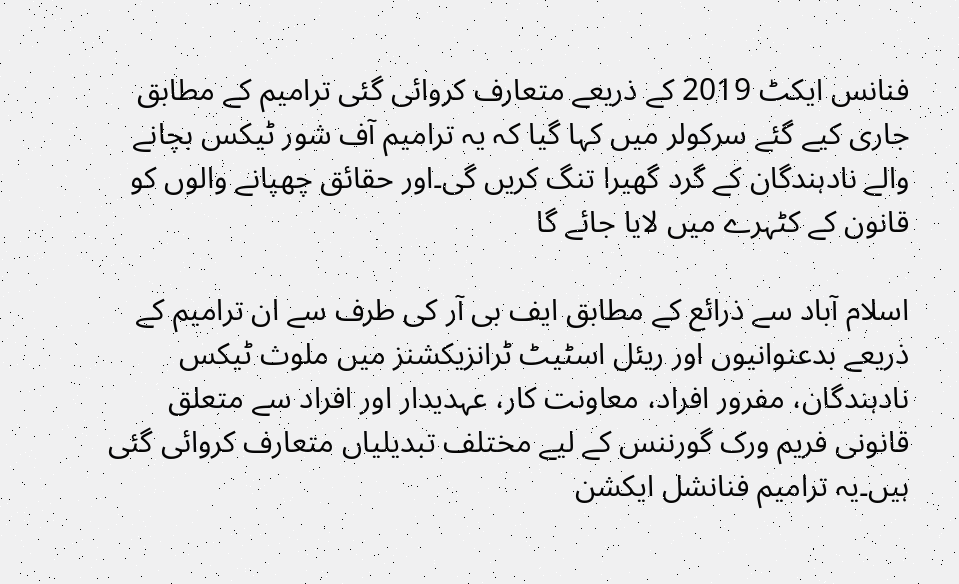فنانس ایکٹ 2019 کے ذریعے متعارف کروائی گئی ترامیم کے مطابق جاری کیے گئے سرکولر میں کہا گیا کہ یہ ترامیم آف شور ٹیکس بچانے والے نادہندگان کے گرد گھیرا تنگ کریں گی۔اور حقائق چھپانے والوں کو قانون کے کٹہرے میں لایا جائے گا

اسلام آباد سے ذرائع کے مطابق ایف بی آر کی طرف سے ان ترامیم کے ذریعے بدعنوانیوں اور ریئل اسٹیٹ ٹرانزیکشنز میں ملوث ٹیکس نادہندگان، مفرور افراد، معاونت کار، عہدیدار اور افراد سے متعلق قانونی فریم ورک گورننس کے لیے مختلف تبدیلیاں متعارف کروائی گئی ہیں۔یہ ترامیم فنانشل ایکشن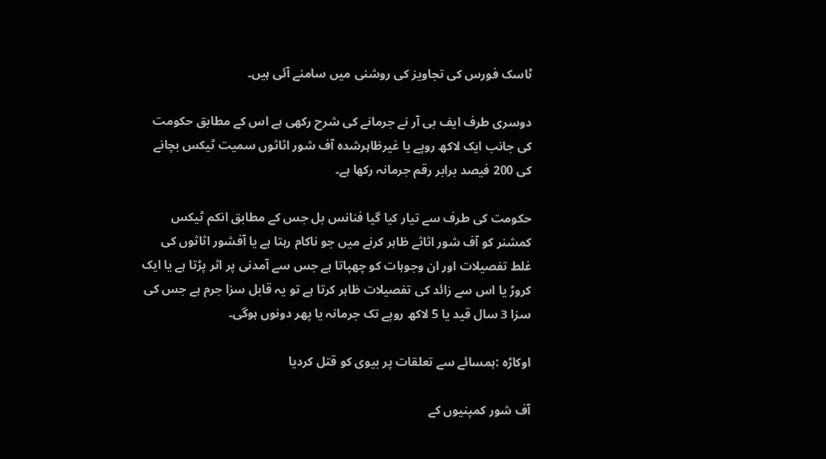ٹاسک فورس کی تجاویز کی روشنی میں سامنے آئی ہیں۔

دوسری طرف ایف بی آر نے جرمانے کی شرح رکھی ہے اس کے مطابق حکومت کی جانب ایک لاکھ روپے یا غیرظاہرشدہ آف شور اثاثوں سمیت ٹیکس بچانے کی 200 فیصد برابر رقم جرمانہ رکھا ہے۔

حکومت کی طرف سے تیار کیا گیا فنانس بل جس کے مطابق انکم ٹیکس کمشنر کو آف شور اثاثے ظاہر کرنے میں جو ناکام رہتا ہے یا آفشور اثاثوں کی غلط تفصیلات اور ان وجوہات کو چھپاتا ہے جس سے آمدنی پر اثر پڑتا ہے یا ایک کروڑ یا اس سے زائد کی تفصیلات ظاہر کرتا ہے تو یہ قابل سزا جرم ہے جس کی سزا 3 سال قید یا 5 لاکھ روپے تک جرمانہ یا پھر دونوں ہوگی۔

اوکاڑہ :ہمسائے سے تعلقات پر بیوی کو قتل کردیا

آف شور کمپنیوں کے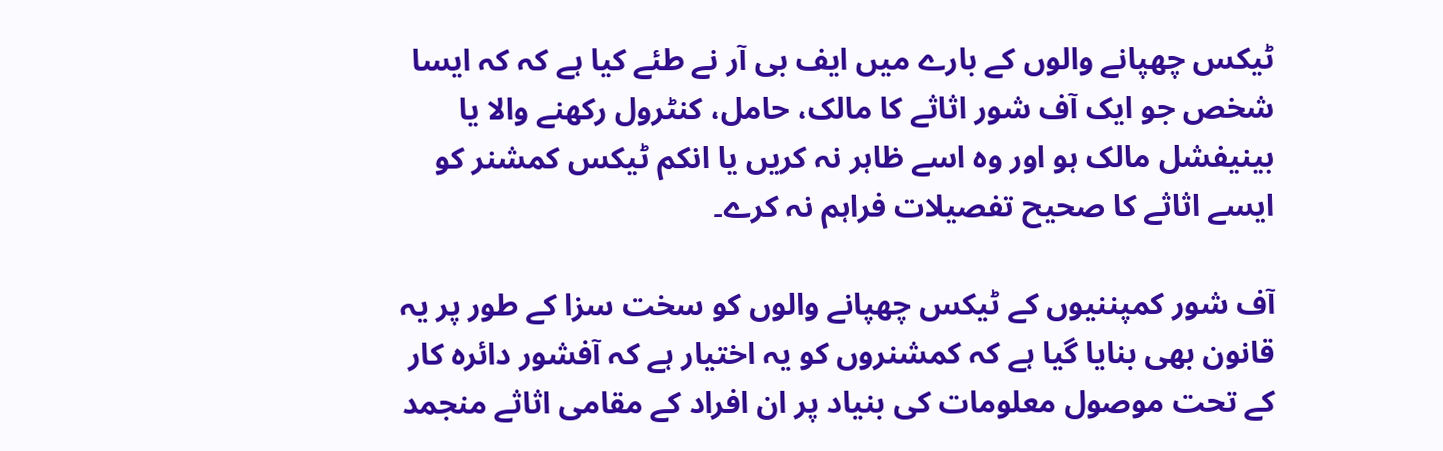ٹیکس چھپانے والوں کے بارے میں ایف بی آر نے طئے کیا ہے کہ کہ ایسا شخص جو ایک آف شور اثاثے کا مالک، حامل، کنٹرول رکھنے والا یا بینیفشل مالک ہو اور وہ اسے ظاہر نہ کریں یا انکم ٹیکس کمشنر کو ایسے اثاثے کا صحیح تفصیلات فراہم نہ کرے۔

آف شور کمپننیوں کے ٹیکس چھپانے والوں کو سخت سزا کے طور پر یہ قانون بھی بنایا گیا ہے کہ کمشنروں کو یہ اختیار ہے کہ آفشور دائرہ کار کے تحت موصول معلومات کی بنیاد پر ان افراد کے مقامی اثاثے منجمد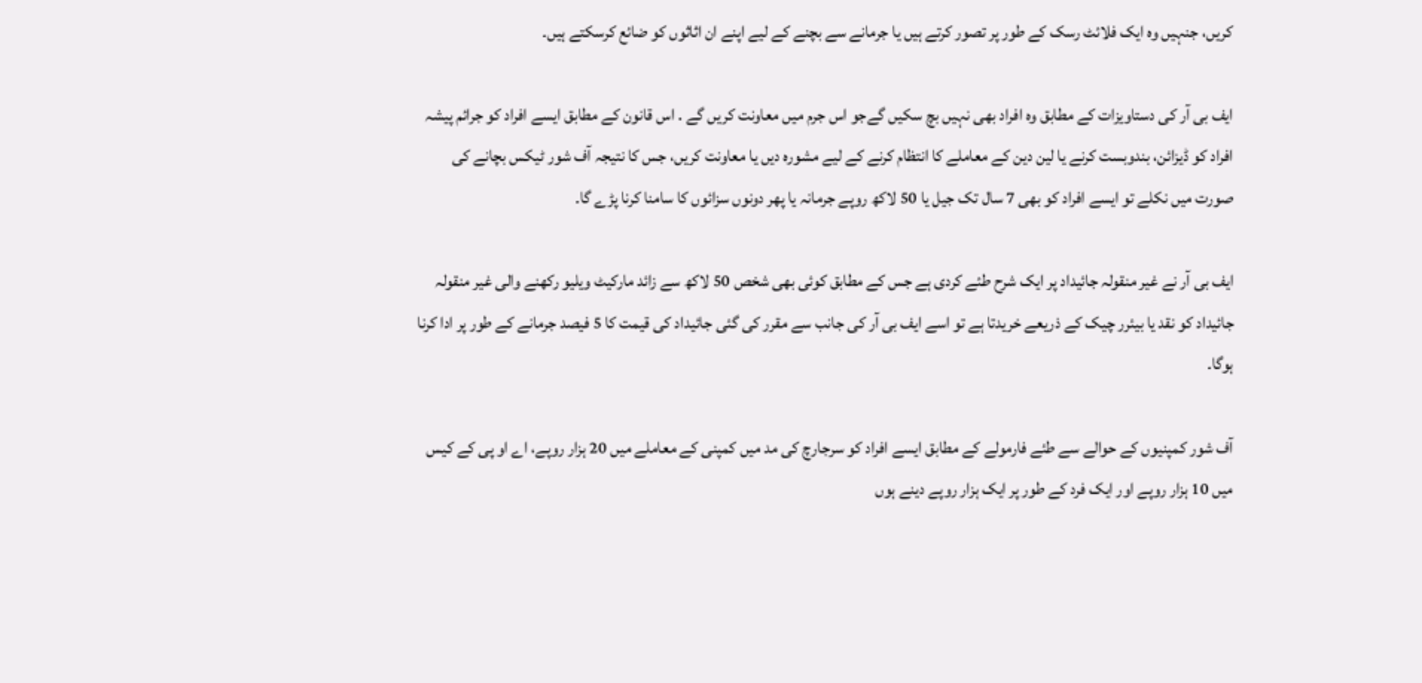کریں، جنہیں وہ ایک فلائٹ رسک کے طور پر تصور کرتے ہیں یا جرمانے سے بچنے کے لیے اپنے ان اثاثوں کو ضائع کرسکتے ہیں۔

ایف بی آر کی دستاویزات کے مطابق وہ افراد بھی نہیں بچ سکیں گےجو اس جرم میں معاونت کریں گے . اس قانون کے مطابق ایسے افراد کو جرائم پیشہ افراد کو ڈیزائن، بندوبست کرنے یا لین دین کے معاملے کا انتظام کرنے کے لیے مشورہ دیں یا معاونت کریں، جس کا نتیجہ آف شور ٹیکس بچانے کی صورت میں نکلے تو ایسے افراد کو بھی 7 سال تک جیل یا 50 لاکھ روپے جرمانہ یا پھر دونوں سزائوں کا سامنا کرنا پڑے گا۔

ایف بی آر نے غیر منقولہ جائیداد پر ایک شرح طئے کردی ہے جس کے مطابق کوئی بھی شخص 50 لاکھ سے زائد مارکیٹ ویلیو رکھنے والی غیر منقولہ جائیداد کو نقد یا بیئرر چیک کے ذریعے خریدتا ہے تو اسے ایف بی آر کی جانب سے مقرر کی گئی جائیداد کی قیمت کا 5 فیصد جرمانے کے طور پر ادا کرنا ہوگا۔

آف شور کمپنیوں کے حوالے سے طئے فارمولے کے مطابق ایسے افراد کو سرجارچ کی مد میں کمپنی کے معاملے میں 20 ہزار روپے، اے او پی کے کیس میں 10 ہزار روپے اور ایک فرد کے طور پر ایک ہزار روپے دینے ہوں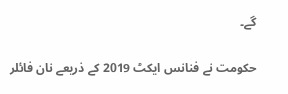گے۔

حکومت نے فنانس ایکٹ 2019 کے ذریعے نان فائلر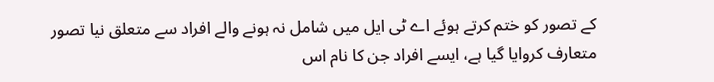کے تصور کو ختم کرتے ہوئے اے ٹی ایل میں شامل نہ ہونے والے افراد سے متعلق نیا تصور متعارف کروایا گیا ہے، ایسے افراد جن کا نام اس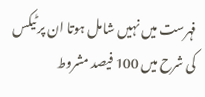فہرست میں نہیں شامل ہوتا ان پر ٹیکس کی شرح میں 100 فیصد مشروط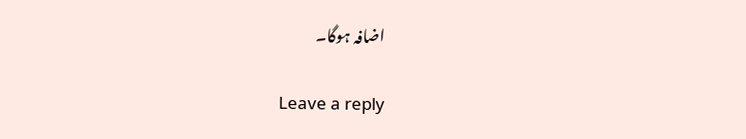اضافہ ہوگا۔

Leave a reply